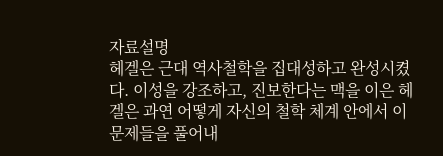자료설명
헤겔은 근대 역사철학을 집대성하고 완성시켰다. 이성을 강조하고, 진보한다는 맥을 이은 헤겔은 과연 어떻게 자신의 철학 체계 안에서 이 문제들을 풀어내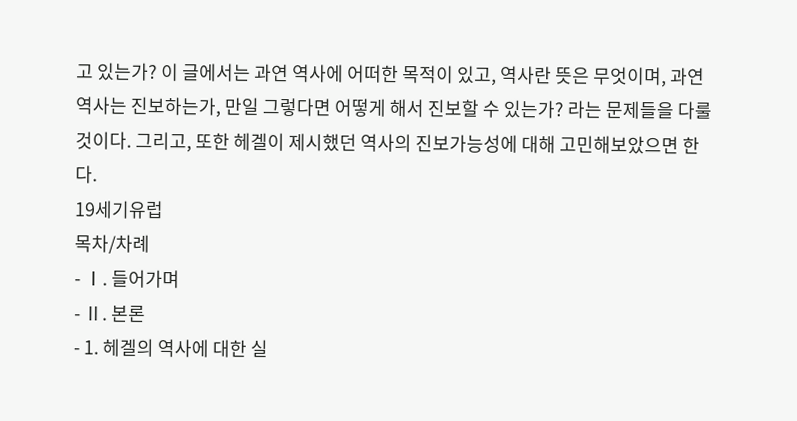고 있는가? 이 글에서는 과연 역사에 어떠한 목적이 있고, 역사란 뜻은 무엇이며, 과연 역사는 진보하는가, 만일 그렇다면 어떻게 해서 진보할 수 있는가? 라는 문제들을 다룰 것이다. 그리고, 또한 헤겔이 제시했던 역사의 진보가능성에 대해 고민해보았으면 한다.
19세기유럽
목차/차례
- Ⅰ. 들어가며
- Ⅱ. 본론
- 1. 헤겔의 역사에 대한 실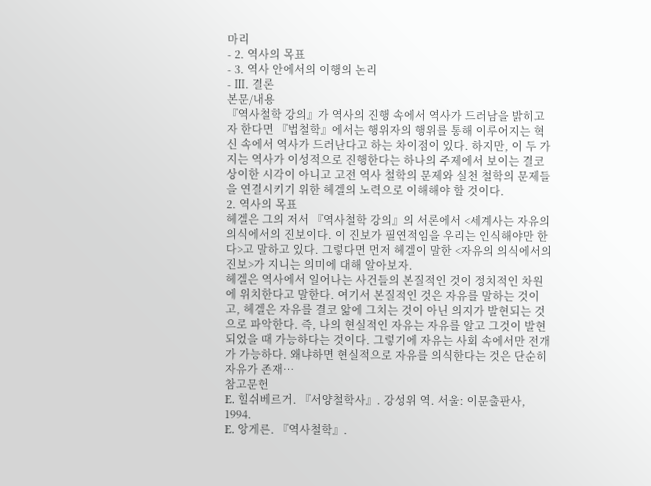마리
- 2. 역사의 목표
- 3. 역사 안에서의 이행의 논리
- Ⅲ. 결론
본문/내용
『역사철학 강의』가 역사의 진행 속에서 역사가 드러남을 밝히고자 한다면 『법철학』에서는 행위자의 행위를 통해 이루어지는 혁신 속에서 역사가 드러난다고 하는 차이점이 있다. 하지만, 이 두 가지는 역사가 이성적으로 진행한다는 하나의 주제에서 보이는 결코 상이한 시각이 아니고 고전 역사 철학의 문제와 실천 철학의 문제들을 연결시키기 위한 헤겔의 노력으로 이해해야 할 것이다.
2. 역사의 목표
헤겔은 그의 저서 『역사철학 강의』의 서론에서 <세계사는 자유의 의식에서의 진보이다. 이 진보가 필연적임을 우리는 인식해야만 한다>고 말하고 있다. 그렇다면 먼저 헤겔이 말한 <자유의 의식에서의 진보>가 지니는 의미에 대해 알아보자.
헤겔은 역사에서 일어나는 사건들의 본질적인 것이 정치적인 차원에 위치한다고 말한다. 여기서 본질적인 것은 자유를 말하는 것이고, 헤겔은 자유를 결코 앎에 그치는 것이 아닌 의지가 발현되는 것으로 파악한다. 즉, 나의 현실적인 자유는 자유를 알고 그것이 발현되었을 때 가능하다는 것이다. 그렇기에 자유는 사회 속에서만 전개가 가능하다. 왜냐하면 현실적으로 자유를 의식한다는 것은 단순히 자유가 존재…
참고문헌
E. 힐쉬베르거. 『서양철학사』. 강성위 역. 서울: 이문출판사, 1994.
E. 앙게른. 『역사철학』.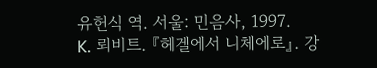유헌식 역. 서울: 민음사, 1997.
K. 뢰비트. 『헤겔에서 니체에로』. 강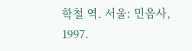학철 역. 서울: 민음사, 1997.